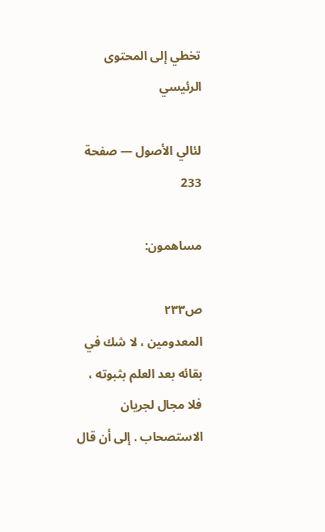تخطي إلى المحتوى الرئيسي

لئالي الأصول — صفحة 233

مساهمون:

ص٢٣٣
المعدومين ، لا شك في بقائه بعد العلم بثبوته ، فلا مجال لجريان الاستصحاب . إلى أن قال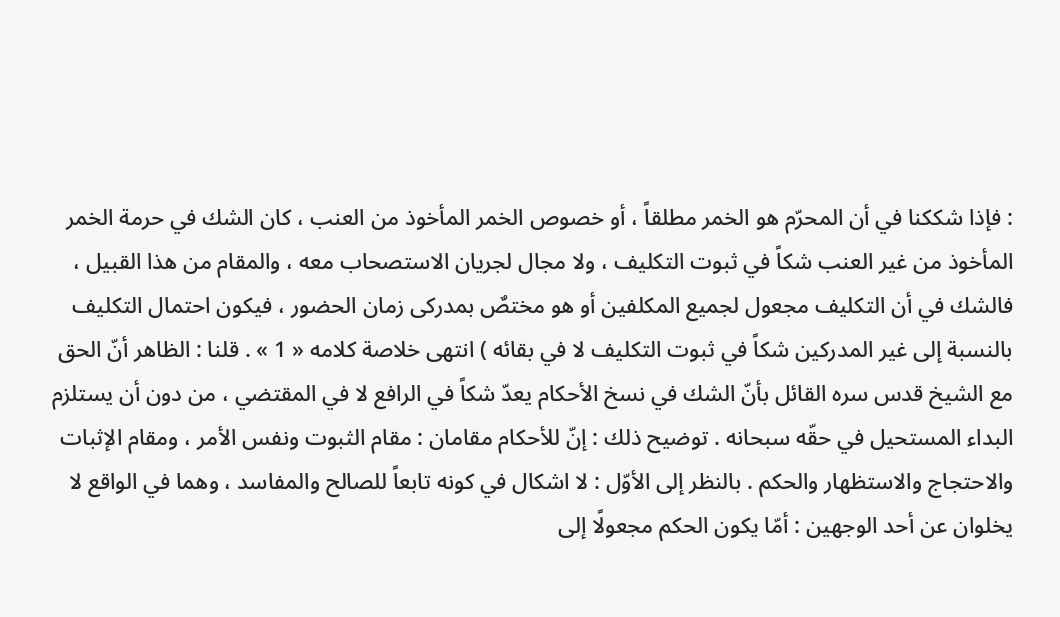: فإذا شككنا في أن المحرّم هو الخمر مطلقاً ، أو خصوص الخمر المأخوذ من العنب ، كان الشك في حرمة الخمر المأخوذ من غير العنب شكاً في ثبوت التكليف ، ولا مجال لجريان الاستصحاب معه ، والمقام من هذا القبيل ، فالشك في أن التكليف مجعول لجميع المكلفين أو هو مختصٌ بمدركى زمان الحضور ، فيكون احتمال التكليف بالنسبة إلى غير المدركين شكاً في ثبوت التكليف لا في بقائه ) انتهى خلاصة كلامه « 1 » . قلنا : الظاهر أنّ الحق مع الشيخ قدس سره القائل بأنّ الشك في نسخ الأحكام يعدّ شكاً في الرافع لا في المقتضي ، من دون أن يستلزم البداء المستحيل في حقّه سبحانه . توضيح ذلك : إنّ للأحكام مقامان : مقام الثبوت ونفس الأمر ، ومقام الإثبات والاحتجاج والاستظهار والحكم . بالنظر إلى الأوّل : لا اشكال في كونه تابعاً للصالح والمفاسد ، وهما في الواقع لا يخلوان عن أحد الوجهين : أمّا يكون الحكم مجعولًا إلى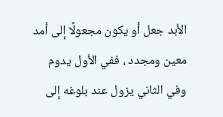الأبد جعل أو يكون مجعولًا إلى أمد معين ومجدد ، ففي الأول يدوم وفي الثاني يزول عند بلوغه إلى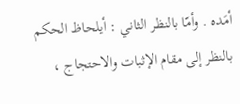أمَده . وأمّا بالنظر الثاني : أيلحاظ الحكم بالنظر إلى مقام الإثبات والاحتجاج ،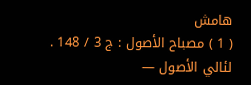هامش
( 1 ) مصباح الأصول : ج 3 / 148 .
لئالي الأصول —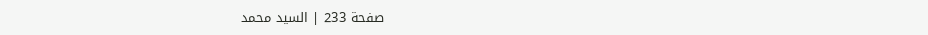صفحة 233 | السيد محمد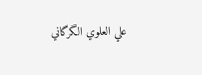علي العلوي الگرگاني